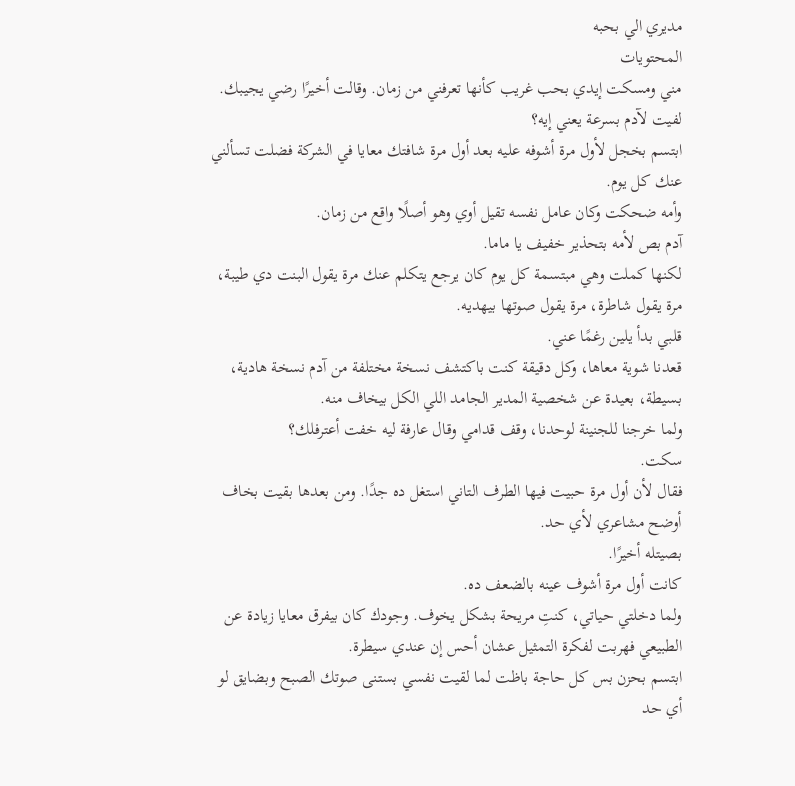مديري الي بحبه
المحتويات
مني ومسكت إيدي بحب غريب كأنها تعرفني من زمان. وقالت أخيرًا رضي يجيبك.
لفيت لآدم بسرعة يعني إيه؟
ابتسم بخجل لأول مرة أشوفه عليه بعد أول مرة شافتك معايا في الشركة فضلت تسألني عنك كل يوم.
وأمه ضحكت وكان عامل نفسه تقيل أوي وهو أصلًا واقع من زمان.
آدم بص لأمه بتحذير خفيف يا ماما.
لكنها كملت وهي مبتسمة كل يوم كان يرجع يتكلم عنك مرة يقول البنت دي طيبة، مرة يقول شاطرة، مرة يقول صوتها بيهديه.
قلبي بدأ يلين رغمًا عني.
قعدنا شوية معاها، وكل دقيقة كنت باكتشف نسخة مختلفة من آدم نسخة هادية، بسيطة، بعيدة عن شخصية المدير الجامد اللي الكل بيخاف منه.
ولما خرجنا للجنينة لوحدنا، وقف قدامي وقال عارفة ليه خفت أعترفلك؟
سكت.
فقال لأن أول مرة حبيت فيها الطرف التاني استغل ده جدًا. ومن بعدها بقيت بخاف أوضح مشاعري لأي حد.
بصيتله أخيرًا.
كانت أول مرة أشوف عينه بالضعف ده.
ولما دخلتي حياتي، كنتِ مريحة بشكل يخوف. وجودك كان بيفرق معايا زيادة عن الطبيعي فهربت لفكرة التمثيل عشان أحس إن عندي سيطرة.
ابتسم بحزن بس كل حاجة باظت لما لقيت نفسي بستنى صوتك الصبح وبضايق لو أي حد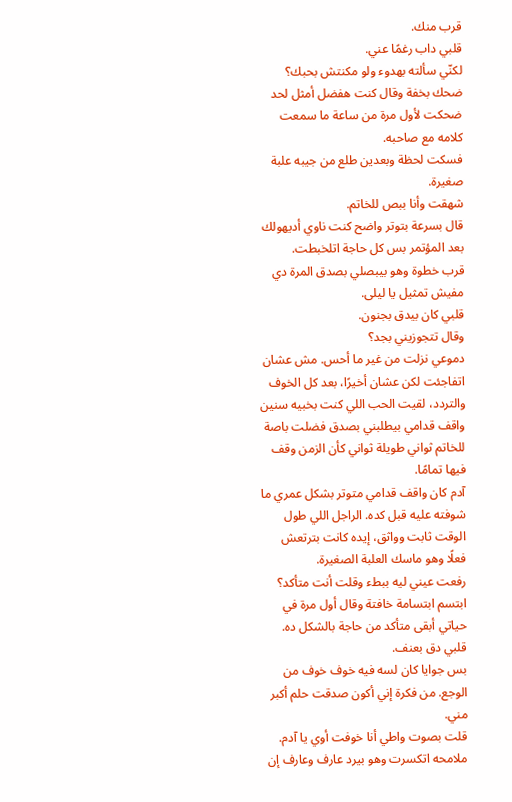قرب منك.
قلبي داب رغمًا عني.
لكنّي سألته بهدوء ولو مكنتش بحبك؟
ضحك بخفة وقال كنت هفضل أمثل لحد
ضحكت لأول مرة من ساعة ما سمعت كلامه مع صاحبه.
فسكت لحظة وبعدين طلع من جيبه علبة صغيرة.
شهقت وأنا ببص للخاتم.
قال بسرعة بتوتر واضح كنت ناوي أديهولك بعد المؤتمر بس كل حاجة اتلخبطت.
قرب خطوة وهو بيبصلي بصدق المرة دي مفيش تمثيل يا ليلى.
قلبي كان بيدق بجنون.
وقال تتجوزيني بجد؟
دموعي نزلت من غير ما أحس. مش عشان اتفاجئت لكن عشان أخيرًا، بعد كل الخوف والتردد، لقيت الحب اللي كنت بخبيه سنين واقف قدامي بيطلبني بصدق فضلت باصة للخاتم ثواني طويلة ثواني كأن الزمن وقف فيها تمامًا.
آدم كان واقف قدامي متوتر بشكل عمري ما شوفته عليه قبل كده. الراجل اللي طول الوقت ثابت وواثق، إيده كانت بترتعش فعلًا وهو ماسك العلبة الصغيرة.
رفعت عيني ليه ببطء وقلت أنت متأكد؟
ابتسم ابتسامة خافتة وقال أول مرة في حياتي أبقى متأكد من حاجة بالشكل ده.
قلبي دق بعنف.
بس جوايا كان لسه فيه خوف خوف من الوجع. من فكرة إني أكون صدقت حلم أكبر مني.
قلت بصوت واطي أنا خوفت أوي يا آدم.
ملامحه اتكسرت وهو بيرد عارف وعارف إن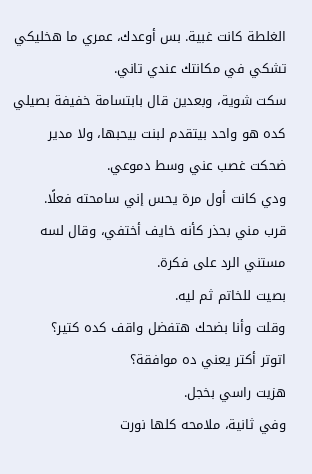الغلطة كانت غبية. بس أوعدك، عمري ما هخليكي تشكي في مكانتك عندي تاني.
سكت شوية، وبعدين قال بابتسامة خفيفة بصيلي كده هو واحد بيتقدم لبنت بيحبها، ولا مدير
ضحكت غصب عني وسط دموعي.
ودي كانت أول مرة يحس إني سامحته فعلًا.
قرب مني بحذر كأنه خايف أختفي، وقال لسه مستني الرد على فكرة.
بصيت للخاتم ثم ليه.
وقلت وأنا بضحك هتفضل واقف كده كتير؟
اتوتر أكتر يعني ده موافقة؟
هزيت راسي بخجل.
وفي ثانية، ملامحه كلها نورت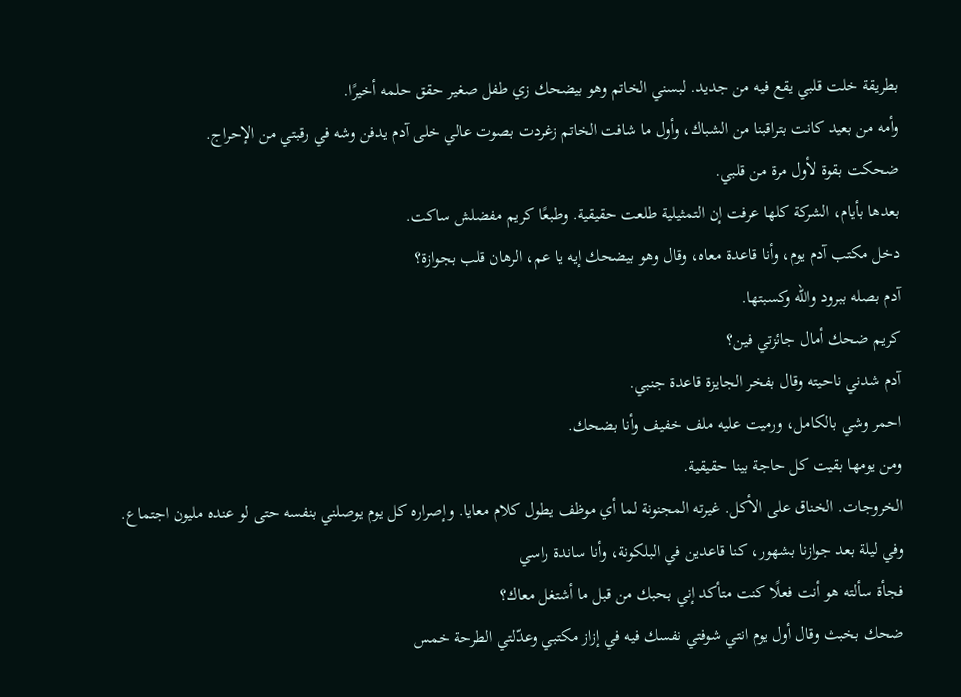بطريقة خلت قلبي يقع فيه من جديد. لبسني الخاتم وهو بيضحك زي طفل صغير حقق حلمه أخيرًا.
وأمه من بعيد كانت بتراقبنا من الشباك، وأول ما شافت الخاتم زغردت بصوت عالي خلى آدم يدفن وشه في رقبتي من الإحراج.
ضحكت بقوة لأول مرة من قلبي.
بعدها بأيام، الشركة كلها عرفت إن التمثيلية طلعت حقيقية. وطبعًا كريم مفضلش ساكت.
دخل مكتب آدم يوم، وأنا قاعدة معاه، وقال وهو بيضحك إيه يا عم، الرهان قلب بجوازة؟
آدم بصله ببرود والله وكسبتها.
كريم ضحك أمال جائزتي فين؟
آدم شدني ناحيته وقال بفخر الجايزة قاعدة جنبي.
احمر وشي بالكامل، ورميت عليه ملف خفيف وأنا بضحك.
ومن يومها بقيت كل حاجة بينا حقيقية.
الخروجات. الخناق على الأكل. غيرته المجنونة لما أي موظف يطول كلام معايا. وإصراره كل يوم يوصلني بنفسه حتى لو عنده مليون اجتماع.
وفي ليلة بعد جوازنا بشهور، كنا قاعدين في البلكونة، وأنا ساندة راسي
فجأة سألته هو أنت فعلًا كنت متأكد إني بحبك من قبل ما أشتغل معاك؟
ضحك بخبث وقال أول يوم انتي شوفتي نفسك فيه في إزاز مكتبي وعدّلتي الطرحة خمس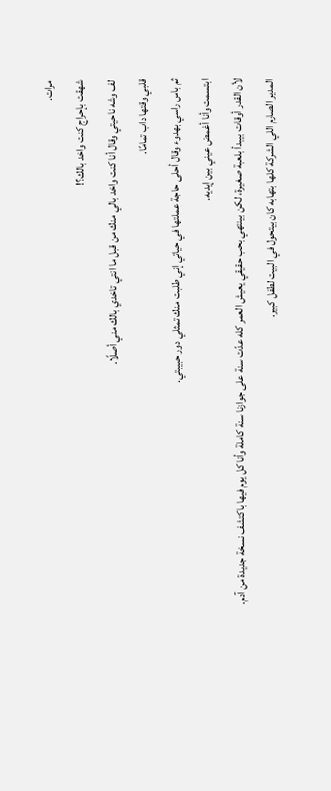مرات.
شهقت بإحراج كنت واخد بالك؟!
لف وشه ناحيتي وقال أنا كنت واخد بالي منك من قبل ما انتي تاخدي بالك مني أصلًا.
قلبي وقتها داب تمامًا.
ثم باس راسي بهدوء وقال أحلى حاجة عملتها في حياتي إني طلبت منك تمثلي دور حبيبتي.
ابتسمت وأنا أغمض عيني بين إيديه.
لأن القدر أوقات بيبدأ بلعبة صغيرة، لكن بينتهي بحب حقيقي يعيش العمر كله عدّت سنة على جوازنا سنة كاملة وأنا كل يوم فيها باكتشف نسخة جديدة من آدم.
المدير الصارم اللي الشركة كلها بتهابه كان بيتحول في البيت لطفل كبير.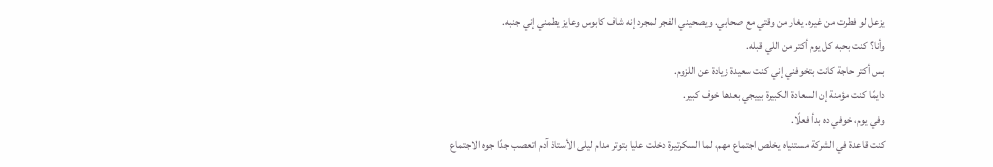يزعل لو فطرت من غيره. يغار من وقتي مع صحابي. ويصحيني الفجر لمجرد إنه شاف كابوس وعايز يطمني إني جنبه.
وأنا؟ كنت بحبه كل يوم أكتر من اللي قبله.
بس أكتر حاجة كانت بتخوفني إني كنت سعيدة زيادة عن اللزوم.
دايمًا كنت مؤمنة إن السعادة الكبيرة بييجي بعدها خوف كبير.
وفي يوم، خوفي ده بدأ فعلًا.
كنت قاعدة في الشركة مستنياه يخلص اجتماع مهم، لما السكرتيرة دخلت عليا بتوتر مدام ليلى الأستاذ آدم اتعصب جدًا جوه الاجتماع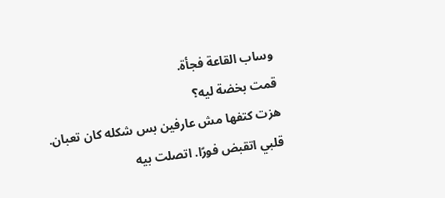وساب القاعة فجأة.
قمت بخضة ليه؟
هزت كتفها مش عارفين بس شكله كان تعبان.
قلبي اتقبض فورًا. اتصلت بيه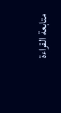متابعة القراءة